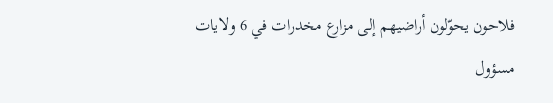فلاحون يحوّلون أراضيهم إلى مزارع مخدرات في 6 ولايات
مسؤول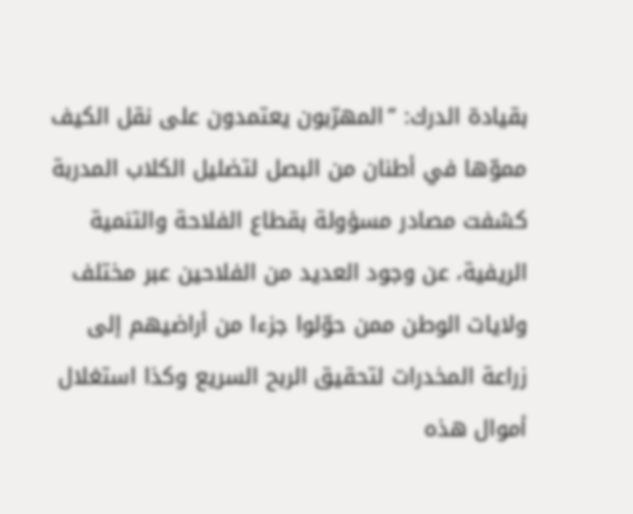بقيادة الدرك: ”المهرّبون يعتمدون على نقل الكيف مموّها في أطنان من البصل لتضليل الكلاب المدربة
كشفت مصادر مسؤولة بقطاع الفلاحة والتنمية الريفية، عن وجود العديد من الفلاحين عبر مختلف ولايات الوطن ممن حوّلوا جزءا من أراضيهم إلى زراعة المخدرات لتحقيق الربح السريع وكذا استغلال أموال هذه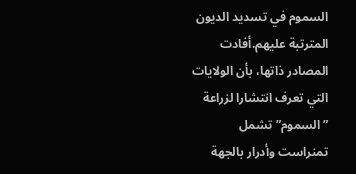السموم في تسديد الديون المترتبة عليهم.أفادت المصادر ذاتها، بأن الولايات التي تعرف انتشارا لزراعة ”السموم” تشمل تمنراست وأدرار بالجهة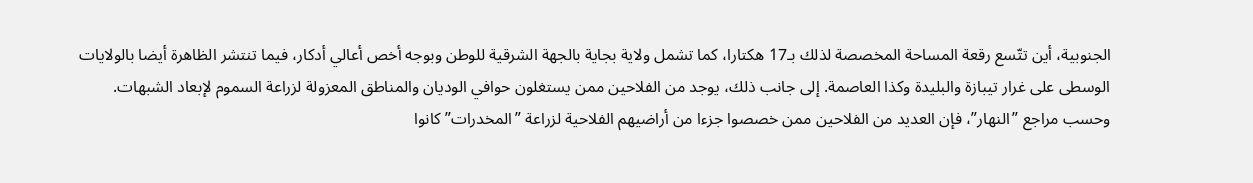الجنوبية، أين تتّسع رقعة المساحة المخصصة لذلك بـ17 هكتارا، كما تشمل ولاية بجاية بالجهة الشرقية للوطن وبوجه أخص أعالي أدكار، فيما تنتشر الظاهرة أيضا بالولايات الوسطى على غرار تيبازة والبليدة وكذا العاصمة. إلى جانب ذلك، يوجد من الفلاحين ممن يستغلون حوافي الوديان والمناطق المعزولة لزراعة السموم لإبعاد الشبهات. وحسب مراجع ”النهار”، فإن العديد من الفلاحين ممن خصصوا جزءا من أراضيهم الفلاحية لزراعة ”المخدرات” كانوا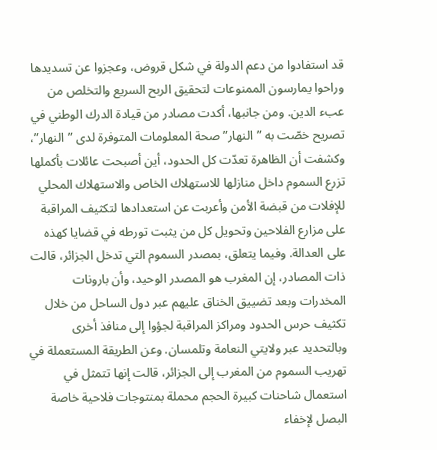قد استفادوا من دعم الدولة في شكل قروض، وعجزوا عن تسديدها وراحوا يمارسون الممنوعات لتحقيق الربح السريع والتخلص من عبء الدين. ومن جانبها، أكدت مصادر من قيادة الدرك الوطني في تصريح خصّت به ”النهار” صحة المعلومات المتوفرة لدى ”النهار”، وكشفت أن الظاهرة تعدّت كل الحدود، أين أصبحت عائلات بأكملها تزرع السموم داخل منازلها للاستهلاك الخاص والاستهلاك المحلي للإفلات من قبضة الأمن وأعربت عن استعدادها لتكثيف المراقبة على مزارع الفلاحين وتحويل كل من يثبت تورطه في قضايا كهذه على العدالة. وفيما يتعلق، بمصدر السموم التي تدخل الجزائر، قالت ذات المصادر، إن المغرب هو المصدر الوحيد، وأن بارونات المخدرات وبعد تضييق الخناق عليهم عبر دول الساحل من خلال تكثيف حرس الحدود ومراكز المراقبة لجؤوا إلى منافذ أخرى وبالتحديد عبر ولايتي النعامة وتلمسان. وعن الطريقة المستعملة في تهريب السموم من المغرب إلى الجزائر، قالت إنها تتمثل في استعمال شاحنات كبيرة الحجم محملة بمنتوجات فلاحية خاصة البصل لإخفاء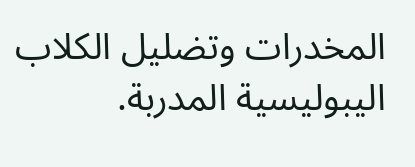المخدرات وتضليل الكلاب اليبوليسية المدربة.